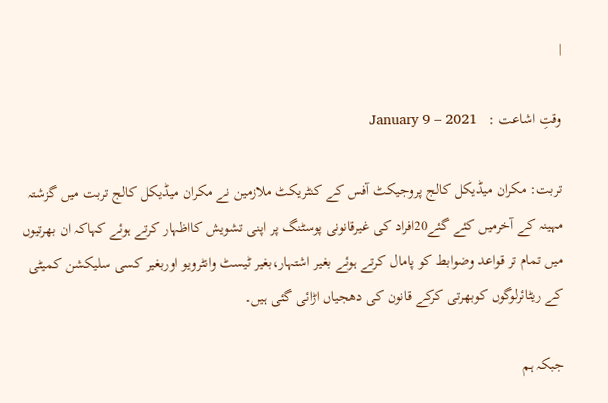|

وقتِ اشاعت :   January 9 – 2021

تربت: مکران میڈیکل کالج پروجیکٹ آفس کے کنٹریکٹ ملازمین نے مکران میڈیکل کالج تربت میں گزشتہ مہینہ کے آخرمیں کئے گئے20افراد کی غیرقانونی پوسٹنگ پر اپنی تشویش کااظہار کرتے ہوئے کہاکہ ان بھرتیوں میں تمام تر قواعد وضوابط کو پامال کرتے ہوئے بغیر اشتہار،بغیر ٹیسٹ وانٹرویو اوربغیر کسی سلیکشن کمیٹی کے ریٹائرلوگوں کوبھرتی کرکے قانون کی دھجیاں اڑائی گئی ہیں۔

جبکہ ہم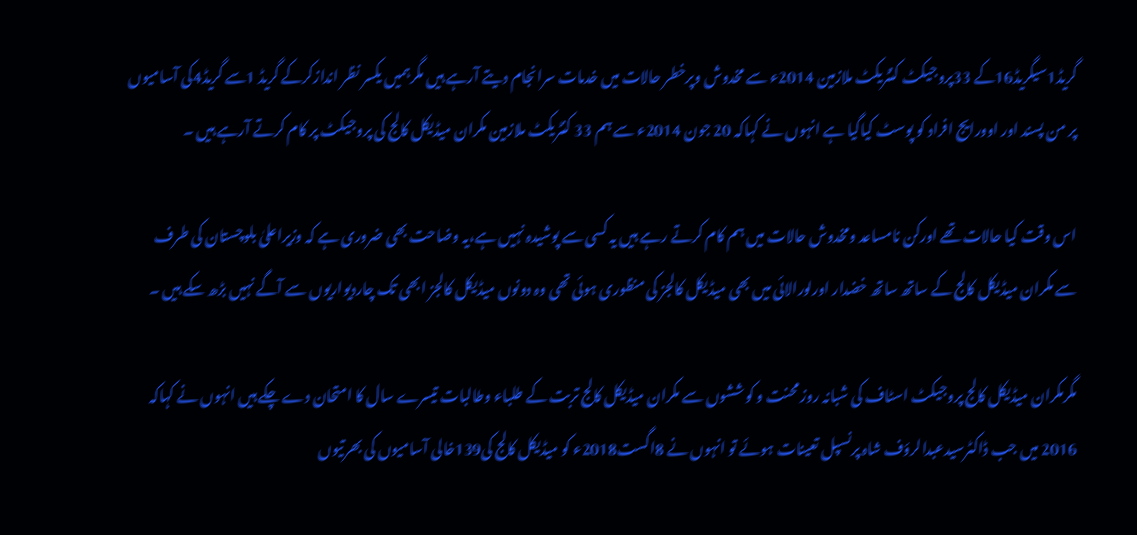گریڈ1سیگریڈ16کے 33پروجیکٹ کنٹریکٹ ملازمین 2014ء سے مخدوش وپرخطر حالات میں خدمات سرانجام دیتے آرہے ہیں مگرہمیں یکسر نظر اندازکرکے گریڈ 1سے گریڈ4کی آسامیوں پر من پسند اور اوورایج افراد کو پوسٹ کیاگیا ہے انہوں نے کہاکہ 20 جون 2014ء سے ہم 33 کنٹریکٹ ملازمین مکران میڈیکل کالج کی پروجیکٹ پر کام کرتے آرہے ہیں ۔

اس وقت کیا حالات تھے اورکن نامساعد ومخدوش حالات میں ہم کام کرتے رہے ہیں یہ کسی سے پوشیدہ نہیں ہے،یہ وضاحت بھی ضروری ہے کہ وزیراعلیٰ بلوچستان کی طرف سے مکران میڈیکل کالج کے ساتھ ساتھ خضدار اورلورالائی میں بھی میڈیکل کالجز کی منظوری ہوئی تھی وہ دونوں میڈیکل کالجز ابھی تک چاردیواریوں سے آگے نہیں بڑھ سکے ہیں ۔

مگرمکران میڈیکل کالج پروجیکٹ اسٹاف کی شبانہ روز محنت و کوششوں سے مکران میڈیکل کالج تربت کے طلباء وطالبات تیسرے سال کا امتحان دے چکے ہیں انہوں نے کہاکہ 2016 میں جب ڈاکٹرسیدعبدالرؤف شاہ پرنسپل تعینات ہوئے تو انہوں نے 8اگست2018ء کو میڈیکل کالج کی139خالی آسامیوں کی بھرتیوں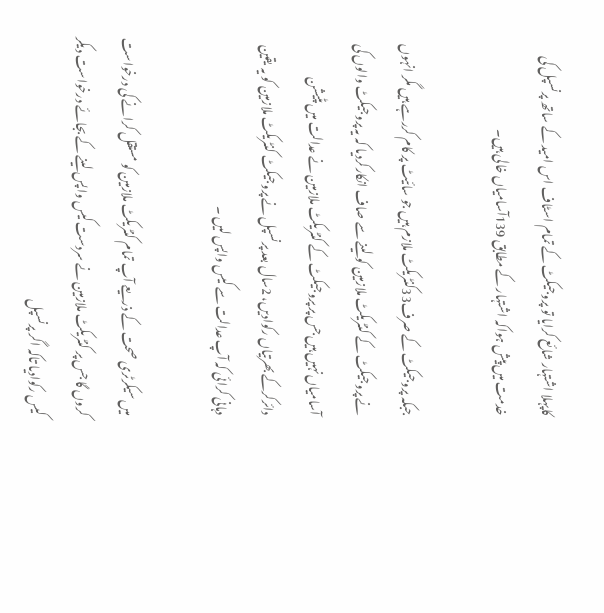کاپہلا اشتہار شائع کرایا تو پروجیکٹ کے تمام اسٹاف اس امید کے ساتھ پرنسپل کی خدمت میں پیش ہواکہ اشتہار کے مطابق 139آسامیاں خالی ہیں۔

جبکہ پروجیکٹ کے صرف33کنٹریکٹ ملازم ہیں جو سائیٹ پر کام کررہے ہیں مگر انہوں نے پروجیکٹ کے کنٹریکٹ ملازمین کو لینے سے صاف انکارکردیا کہ یہ پروجیکٹ والوں کی آسامیاں نہیں ہیں جس پر پروجیکٹ کے کنٹریکٹ ملازمین نے عدالت میں پٹیشن دائرکرکے بھرتیاں رکوادیں، 2سال بعد پرنسپل نے پروجیکٹ کنٹریکٹ ملازمین کو یہ یقین دہانی کرائی کہ آپ عدالت سے کیس واپس لیں ۔

میں سیکرٹری صحت کے ذریعے آپ تمام کنٹریکٹ ملازمین کو مستقل کرانے کی درخواست کروں گا جس پر کنٹریکٹ ملازمین نے سردست کیس واپس لینے کے بجائے درخواست دیکر کیس رکوادیا تاکہ اگر پرنسپل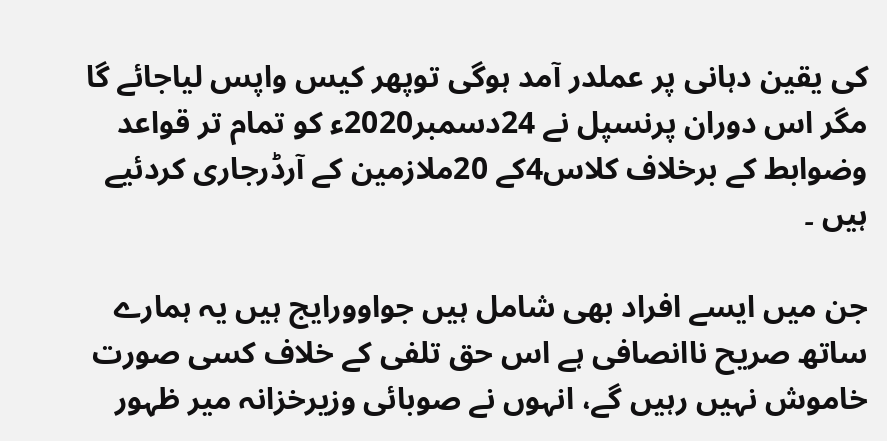کی یقین دہانی پر عملدر آمد ہوگی توپھر کیس واپس لیاجائے گا مگر اس دوران پرنسپل نے 24دسمبر2020ء کو تمام تر قواعد وضوابط کے برخلاف کلاس4کے 20ملازمین کے آرڈرجاری کردئیے ہیں ۔

جن میں ایسے افراد بھی شامل ہیں جواوورایج ہیں یہ ہمارے ساتھ صریح ناانصافی ہے اس حق تلفی کے خلاف کسی صورت خاموش نہیں رہیں گے، انہوں نے صوبائی وزیرخزانہ میر ظہور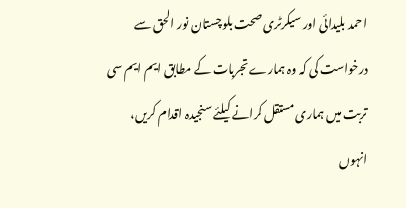احمد بلیدائی اور سیکرٹری صحت بلوچستان نور الحق سے درخواست کی کہ وہ ہمارے تجربات کے مطابق ایم ایم سی تربت میں ہماری مستقل کرانے کیلئے سنجیدہ اقدام کریں، انہوں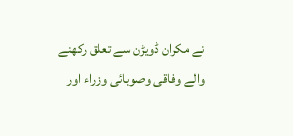نے مکران ڈویڑن سے تعلق رکھنے والے وفاقی وصوبائی وزراء اور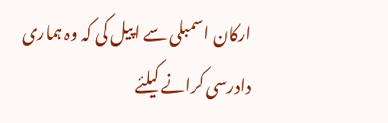ارکان اسمبلی سے اپیل کی کہ وہ ہماری دادرسی کرانے کیلئے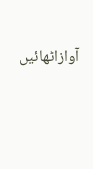آوازاٹھائیں